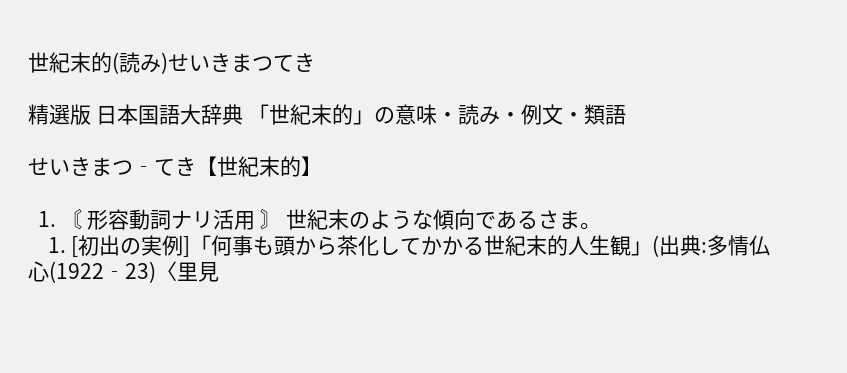世紀末的(読み)せいきまつてき

精選版 日本国語大辞典 「世紀末的」の意味・読み・例文・類語

せいきまつ‐てき【世紀末的】

  1. 〘 形容動詞ナリ活用 〙 世紀末のような傾向であるさま。
    1. [初出の実例]「何事も頭から茶化してかかる世紀末的人生観」(出典:多情仏心(1922‐23)〈里見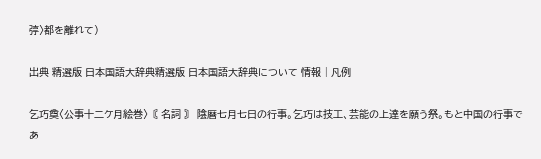弴〉都を離れて)

出典 精選版 日本国語大辞典精選版 日本国語大辞典について 情報 | 凡例

乞巧奠〈公事十二ケ月絵巻〉〘 名詞 〙 陰暦七月七日の行事。乞巧は技工、芸能の上達を願う祭。もと中国の行事であ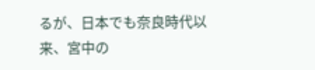るが、日本でも奈良時代以来、宮中の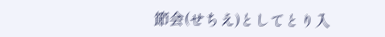節会(せちえ)としてとり入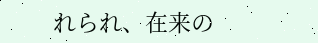れられ、在来の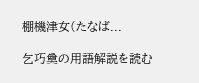棚機津女(たなば...

乞巧奠の用語解説を読む